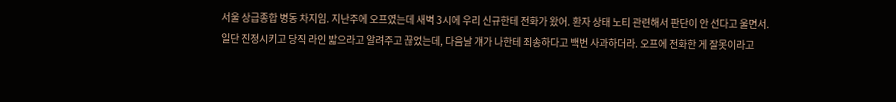서울 상급종합 병동 차지임. 지난주에 오프였는데 새벽 3시에 우리 신규한테 전화가 왔어. 환자 상태 노티 관련해서 판단이 안 선다고 울면서.
일단 진정시키고 당직 라인 밟으라고 알려주고 끊었는데, 다음날 걔가 나한테 죄송하다고 백번 사과하더라. 오프에 전화한 게 잘못이라고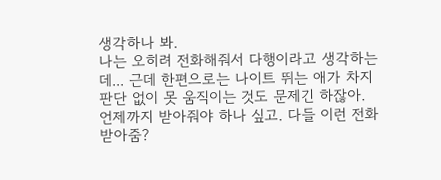생각하나 봐.
나는 오히려 전화해줘서 다행이라고 생각하는데... 근데 한편으로는 나이트 뛰는 애가 차지 판단 없이 못 움직이는 것도 문제긴 하잖아. 언제까지 받아줘야 하나 싶고. 다들 이런 전화 받아줌?